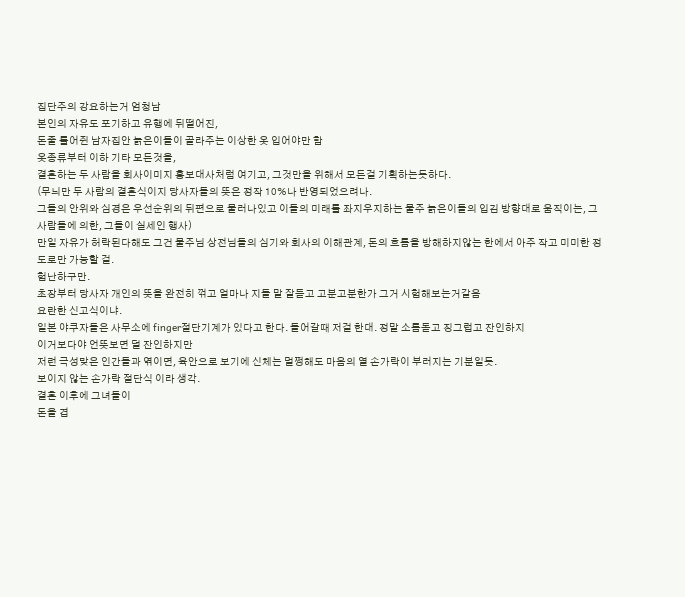집단주의 강요하는거 엄청남
본인의 자유도 포기하고 유행에 뒤떨어진,
돈줄 틀어쥔 남자집안 늙은이들이 골라주는 이상한 옷 입어야만 함
옷종류부터 이하 기타 모든것을,
결혼하는 두 사람을 회사이미지 홍보대사처럼 여기고, 그것만을 위해서 모든걸 기획하는듯하다.
(무늬만 두 사람의 결혼식이지 당사자들의 뜻은 정작 10%나 반영되었으려나.
그들의 안위와 심경은 우선순위의 뒤편으로 물러나있고 이들의 미래를 좌지우지하는 물주 늙은이들의 입김 방향대로 움직이는, 그사람들에 의한, 그들이 실세인 행사)
만일 자유가 허락된다해도 그건 물주님 상전님들의 심기와 회사의 이해관계, 돈의 흐름을 방해하지않는 한에서 아주 작고 미미한 정도로만 가능할 걸.
험난하구만.
초장부터 당사자 개인의 뜻을 완전히 꺾고 얼마나 지들 말 잘듣고 고분고분한가 그거 시험해보는거같음
요란한 신고식이냐.
일본 야쿠자들은 사무소에 finger절단기계가 있다고 한다. 들어갈때 저걸 한대. 정말 소름돋고 징그럽고 잔인하지
이거보다야 언뜻보면 덜 잔인하지만
저런 극성맞은 인간들과 엮이면, 육안으로 보기에 신체는 멀쩡해도 마음의 열 손가락이 부러지는 기분일듯.
보이지 않는 손가락 절단식 이라 생각.
결혼 이후에 그녀들이
돈을 겹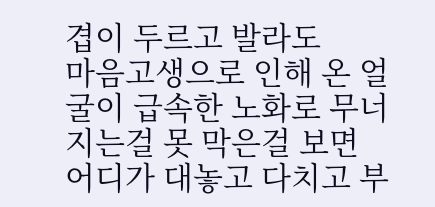겹이 두르고 발라도
마음고생으로 인해 온 얼굴이 급속한 노화로 무너지는걸 못 막은걸 보면
어디가 대놓고 다치고 부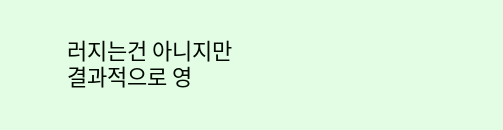러지는건 아니지만
결과적으로 영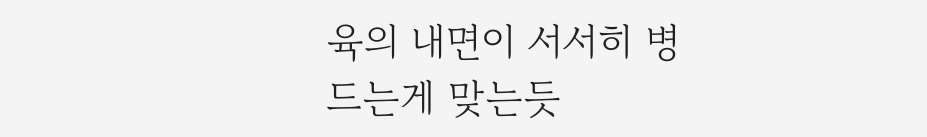육의 내면이 서서히 병드는게 맞는듯